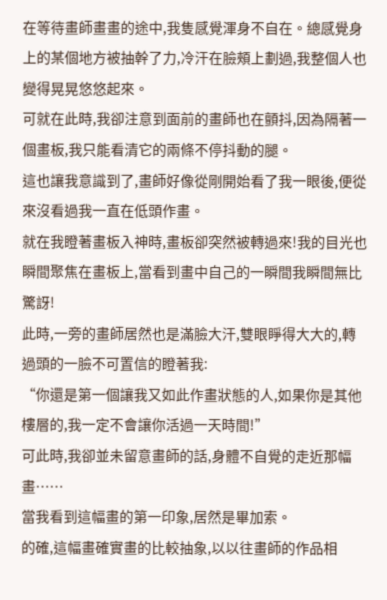在等待畫師畫畫的途中,我隻感覺渾身不自在。總感覺身上的某個地方被抽幹了力,冷汗在臉頰上劃過,我整個人也變得晃晃悠悠起來。
可就在此時,我卻注意到面前的畫師也在顫抖,因為隔著一個畫板,我只能看清它的兩條不停抖動的腿。
這也讓我意識到了,畫師好像從剛開始看了我一眼後,便從來沒看過我一直在低頭作畫。
就在我瞪著畫板入神時,畫板卻突然被轉過來!我的目光也瞬間聚焦在畫板上,當看到畫中自己的一瞬間我瞬間無比驚訝!
此時,一旁的畫師居然也是滿臉大汗,雙眼睜得大大的,轉過頭的一臉不可置信的瞪著我:
“你還是第一個讓我又如此作畫狀態的人,如果你是其他樓層的,我一定不會讓你活過一天時間!”
可此時,我卻並未留意畫師的話,身體不自覺的走近那幅畫……
當我看到這幅畫的第一印象,居然是畢加索。
的確,這幅畫確實畫的比較抽象,以以往畫師的作品相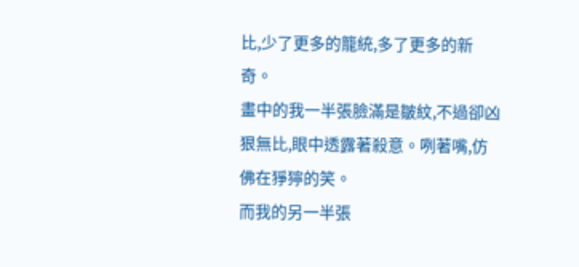比,少了更多的籠統,多了更多的新奇。
畫中的我一半張臉滿是皺紋,不過卻凶狠無比,眼中透露著殺意。咧著嘴,仿佛在猙獰的笑。
而我的另一半張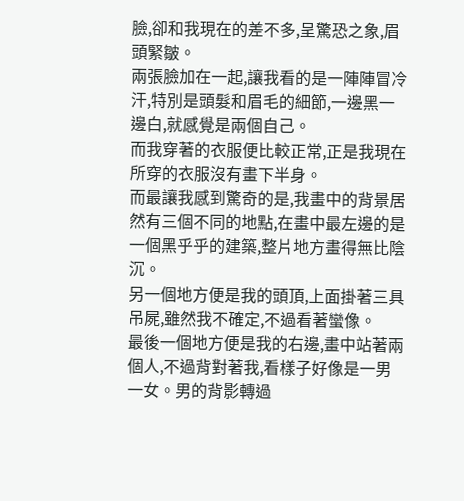臉,卻和我現在的差不多,呈驚恐之象,眉頭緊皺。
兩張臉加在一起,讓我看的是一陣陣冒冷汗,特別是頭髮和眉毛的細節,一邊黑一邊白,就感覺是兩個自己。
而我穿著的衣服便比較正常,正是我現在所穿的衣服沒有畫下半身。
而最讓我感到驚奇的是,我畫中的背景居然有三個不同的地點,在畫中最左邊的是一個黑乎乎的建築,整片地方畫得無比陰沉。
另一個地方便是我的頭頂,上面掛著三具吊屍,雖然我不確定,不過看著蠻像。
最後一個地方便是我的右邊,畫中站著兩個人,不過背對著我,看樣子好像是一男一女。男的背影轉過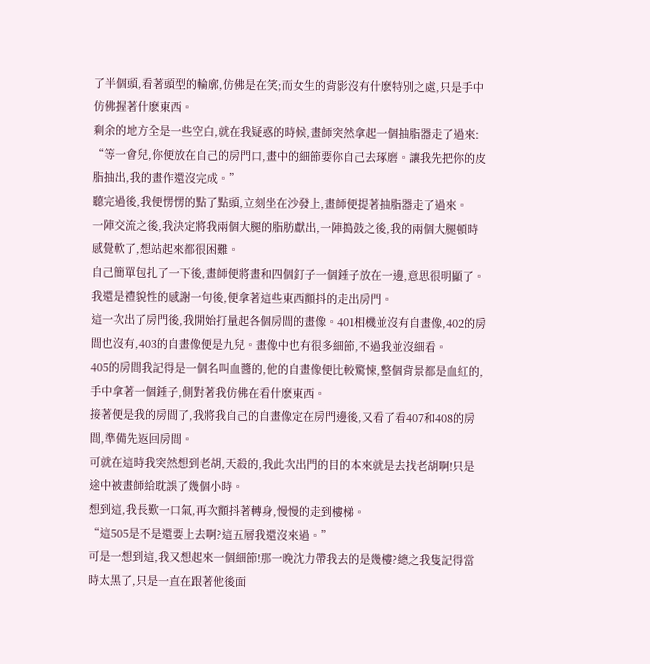了半個頭,看著頭型的輪廓,仿佛是在笑;而女生的背影沒有什麽特別之處,只是手中仿佛握著什麽東西。
剩余的地方全是一些空白,就在我疑惑的時候,畫師突然拿起一個抽脂器走了過來:
“等一會兒,你便放在自己的房門口,畫中的細節要你自己去琢磨。讓我先把你的皮脂抽出,我的畫作還沒完成。”
聽完過後,我便愣愣的點了點頭,立刻坐在沙發上,畫師便提著抽脂器走了過來。
一陣交流之後,我決定將我兩個大腿的脂肪獻出,一陣搗鼓之後,我的兩個大腿頓時感覺軟了,想站起來都很困難。
自己簡單包扎了一下後,畫師便將畫和四個釘子一個錘子放在一邊,意思很明顯了。
我還是禮貌性的感謝一句後,便拿著這些東西顫抖的走出房門。
這一次出了房門後,我開始打量起各個房間的畫像。401相機並沒有自畫像,402的房間也沒有,403的自畫像便是九兒。畫像中也有很多細節,不過我並沒細看。
405的房間我記得是一個名叫血醬的,他的自畫像便比較驚悚,整個背景都是血紅的,手中拿著一個錘子,側對著我仿佛在看什麽東西。
接著便是我的房間了,我將我自己的自畫像定在房門邊後,又看了看407和408的房間,準備先返回房間。
可就在這時我突然想到老胡,天殺的,我此次出門的目的本來就是去找老胡啊!只是途中被畫師給耽誤了幾個小時。
想到這,我長歎一口氣,再次顫抖著轉身,慢慢的走到樓梯。
“這505是不是還要上去啊?這五層我還沒來過。”
可是一想到這,我又想起來一個細節!那一晚沈力帶我去的是幾樓?總之我隻記得當時太黑了,只是一直在跟著他後面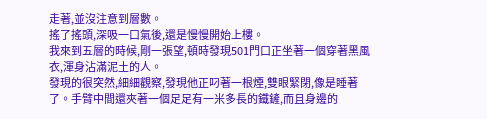走著,並沒注意到層數。
搖了搖頭,深吸一口氣後,還是慢慢開始上樓。
我來到五層的時候,剛一張望,頓時發現501門口正坐著一個穿著黑風衣,渾身沾滿泥土的人。
發現的很突然,細細觀察,發現他正叼著一根煙,雙眼緊閉,像是睡著了。手臂中間還夾著一個足足有一米多長的鐵鏟,而且身邊的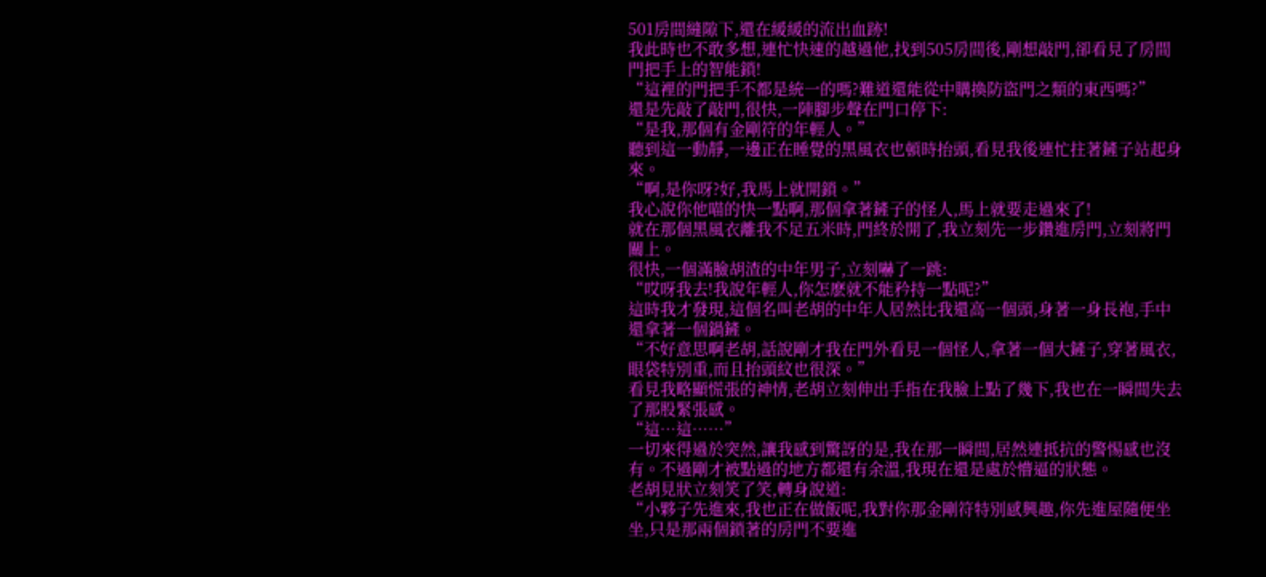501房間縫隙下,還在緩緩的流出血跡!
我此時也不敢多想,連忙快速的越過他,找到505房間後,剛想敲門,卻看見了房間門把手上的智能鎖!
“這裡的門把手不都是統一的嗎?難道還能從中購換防盜門之類的東西嗎?”
還是先敲了敲門,很快,一陣腳步聲在門口停下:
“是我,那個有金剛符的年輕人。”
聽到這一動靜,一邊正在睡覺的黑風衣也頓時抬頭,看見我後連忙拄著鏟子站起身來。
“啊,是你呀?好,我馬上就開鎖。”
我心說你他喵的快一點啊,那個拿著鏟子的怪人,馬上就要走過來了!
就在那個黑風衣離我不足五米時,門終於開了,我立刻先一步鑽進房門,立刻將門關上。
很快,一個滿臉胡渣的中年男子,立刻嚇了一跳:
“哎呀我去!我說年輕人,你怎麽就不能矜持一點呢?”
這時我才發現,這個名叫老胡的中年人居然比我還高一個頭,身著一身長袍,手中還拿著一個鍋鏟。
“不好意思啊老胡,話說剛才我在門外看見一個怪人,拿著一個大鏟子,穿著風衣,眼袋特別重,而且抬頭紋也很深。”
看見我略顯慌張的神情,老胡立刻伸出手指在我臉上點了幾下,我也在一瞬間失去了那股緊張感。
“這…這……”
一切來得過於突然,讓我感到驚訝的是,我在那一瞬間,居然連抵抗的警惕感也沒有。不過剛才被點過的地方都還有余溫,我現在還是處於懵逼的狀態。
老胡見狀立刻笑了笑,轉身說道:
“小夥子先進來,我也正在做飯呢,我對你那金剛符特別感興趣,你先進屋隨便坐坐,只是那兩個鎖著的房門不要進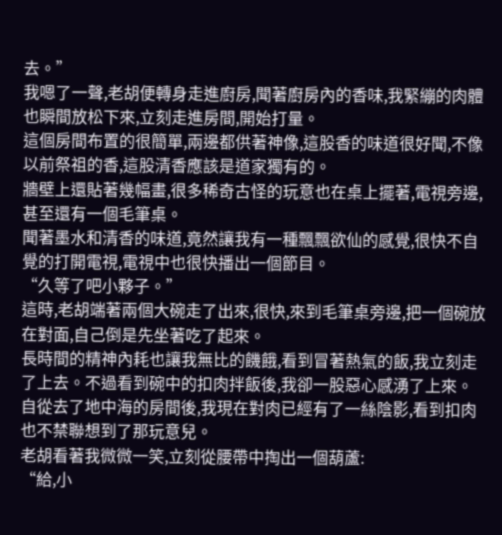去。”
我嗯了一聲,老胡便轉身走進廚房,聞著廚房內的香味,我緊繃的肉體也瞬間放松下來,立刻走進房間,開始打量。
這個房間布置的很簡單,兩邊都供著神像,這股香的味道很好聞,不像以前祭祖的香,這股清香應該是道家獨有的。
牆壁上還貼著幾幅畫,很多稀奇古怪的玩意也在桌上擺著,電視旁邊,甚至還有一個毛筆桌。
聞著墨水和清香的味道,竟然讓我有一種飄飄欲仙的感覺,很快不自覺的打開電視,電視中也很快播出一個節目。
“久等了吧小夥子。”
這時,老胡端著兩個大碗走了出來,很快,來到毛筆桌旁邊,把一個碗放在對面,自己倒是先坐著吃了起來。
長時間的精神內耗也讓我無比的饑餓,看到冒著熱氣的飯,我立刻走了上去。不過看到碗中的扣肉拌飯後,我卻一股惡心感湧了上來。
自從去了地中海的房間後,我現在對肉已經有了一絲陰影,看到扣肉也不禁聯想到了那玩意兒。
老胡看著我微微一笑,立刻從腰帶中掏出一個葫蘆:
“給,小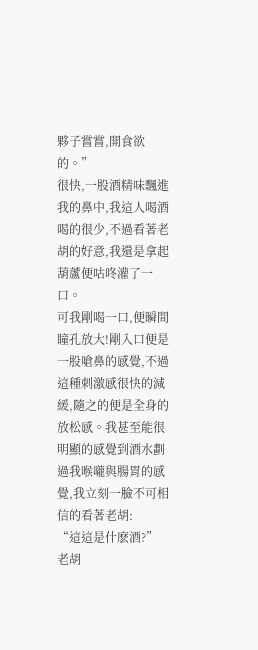夥子嘗嘗,開食欲的。”
很快,一股酒精味飄進我的鼻中,我這人喝酒喝的很少,不過看著老胡的好意,我還是拿起葫蘆便咕咚灌了一口。
可我剛喝一口,便瞬間瞳孔放大!剛入口便是一股嗆鼻的感覺,不過這種刺激感很快的減緩,隨之的便是全身的放松感。我甚至能很明顯的感覺到酒水劃過我喉嚨與腸胃的感覺,我立刻一臉不可相信的看著老胡:
“這這是什麽酒?”
老胡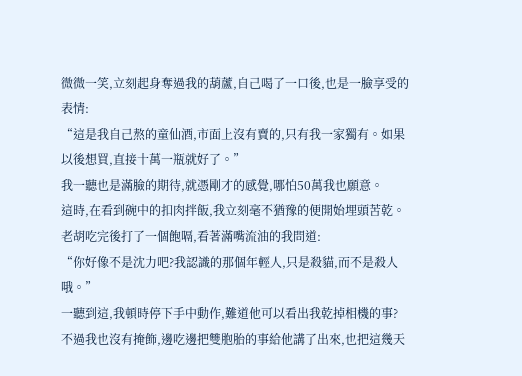微微一笑,立刻起身奪過我的葫蘆,自己喝了一口後,也是一臉享受的表情:
“這是我自己熬的童仙酒,市面上沒有賣的,只有我一家獨有。如果以後想買,直接十萬一瓶就好了。”
我一聽也是滿臉的期待,就憑剛才的感覺,哪怕50萬我也願意。
這時,在看到碗中的扣肉拌飯,我立刻毫不猶豫的便開始埋頭苦乾。
老胡吃完後打了一個飽嗝,看著滿嘴流油的我問道:
“你好像不是沈力吧?我認識的那個年輕人,只是殺貓,而不是殺人哦。”
一聽到這,我頓時停下手中動作,難道他可以看出我乾掉相機的事?
不過我也沒有掩飾,邊吃邊把雙胞胎的事給他講了出來,也把這幾天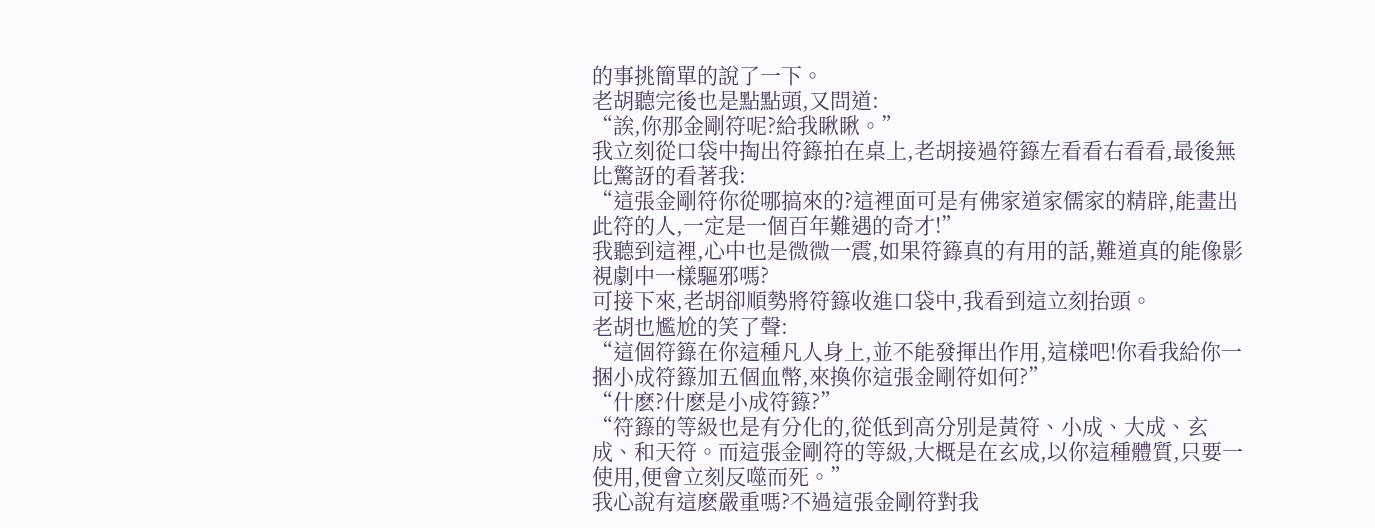的事挑簡單的說了一下。
老胡聽完後也是點點頭,又問道:
“誒,你那金剛符呢?給我瞅瞅。”
我立刻從口袋中掏出符籙拍在桌上,老胡接過符籙左看看右看看,最後無比驚訝的看著我:
“這張金剛符你從哪搞來的?這裡面可是有佛家道家儒家的精辟,能畫出此符的人,一定是一個百年難遇的奇才!”
我聽到這裡,心中也是微微一震,如果符籙真的有用的話,難道真的能像影視劇中一樣驅邪嗎?
可接下來,老胡卻順勢將符籙收進口袋中,我看到這立刻抬頭。
老胡也尷尬的笑了聲:
“這個符籙在你這種凡人身上,並不能發揮出作用,這樣吧!你看我給你一捆小成符籙加五個血幣,來換你這張金剛符如何?”
“什麽?什麽是小成符籙?”
“符籙的等級也是有分化的,從低到高分別是黃符、小成、大成、玄成、和天符。而這張金剛符的等級,大概是在玄成,以你這種體質,只要一使用,便會立刻反噬而死。”
我心說有這麽嚴重嗎?不過這張金剛符對我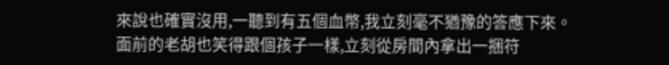來說也確實沒用,一聽到有五個血幣,我立刻毫不猶豫的答應下來。
面前的老胡也笑得跟個孩子一樣,立刻從房間內拿出一捆符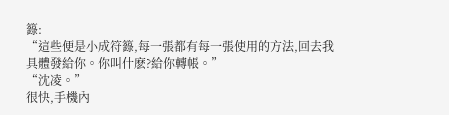籙:
“這些便是小成符籙,每一張都有每一張使用的方法,回去我具體發給你。你叫什麽?給你轉帳。”
“沈凌。”
很快,手機內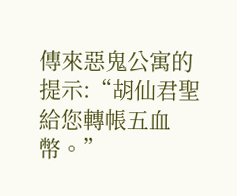傳來惡鬼公寓的提示:“胡仙君聖給您轉帳五血幣。”